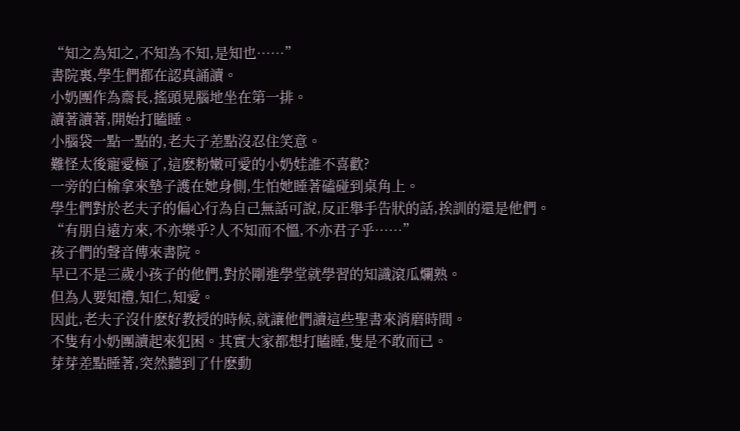“知之為知之,不知為不知,是知也……”
書院裏,學生們都在認真誦讀。
小奶團作為齋長,搖頭晃腦地坐在第一排。
讀著讀著,開始打瞌睡。
小腦袋一點一點的,老夫子差點沒忍住笑意。
難怪太後寵愛極了,這麽粉嫩可愛的小奶娃誰不喜歡?
一旁的白榆拿來墊子護在她身側,生怕她睡著磕碰到桌角上。
學生們對於老夫子的偏心行為自己無話可說,反正舉手告狀的話,挨訓的還是他們。
“有朋自遠方來,不亦樂乎?人不知而不慍,不亦君子乎……”
孩子們的聲音傳來書院。
早已不是三歲小孩子的他們,對於剛進學堂就學習的知識滾瓜爛熟。
但為人要知禮,知仁,知愛。
因此,老夫子沒什麽好教授的時候,就讓他們讀這些聖書來消磨時間。
不隻有小奶團讀起來犯困。其實大家都想打瞌睡,隻是不敢而已。
芽芽差點睡著,突然聽到了什麽動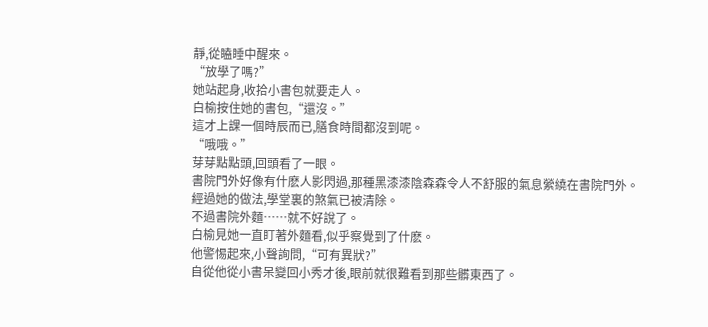靜,從瞌睡中醒來。
“放學了嗎?”
她站起身,收拾小書包就要走人。
白榆按住她的書包,“還沒。”
這才上課一個時辰而已,膳食時間都沒到呢。
“哦哦。”
芽芽點點頭,回頭看了一眼。
書院門外好像有什麽人影閃過,那種黑漆漆陰森森令人不舒服的氣息縈繞在書院門外。
經過她的做法,學堂裏的煞氣已被清除。
不過書院外麵……就不好說了。
白榆見她一直盯著外麵看,似乎察覺到了什麽。
他警惕起來,小聲詢問,“可有異狀?”
自從他從小書呆變回小秀才後,眼前就很難看到那些髒東西了。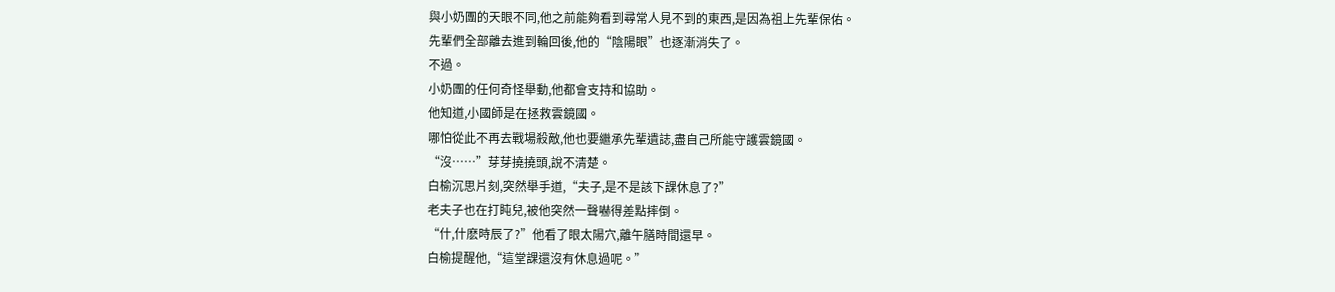與小奶團的天眼不同,他之前能夠看到尋常人見不到的東西,是因為祖上先輩保佑。
先輩們全部離去進到輪回後,他的“陰陽眼”也逐漸消失了。
不過。
小奶團的任何奇怪舉動,他都會支持和協助。
他知道,小國師是在拯救雲鏡國。
哪怕從此不再去戰場殺敵,他也要繼承先輩遺誌,盡自己所能守護雲鏡國。
“沒……”芽芽撓撓頭,說不清楚。
白榆沉思片刻,突然舉手道,“夫子,是不是該下課休息了?”
老夫子也在打盹兒,被他突然一聲嚇得差點摔倒。
“什,什麽時辰了?”他看了眼太陽穴,離午膳時間還早。
白榆提醒他,“這堂課還沒有休息過呢。”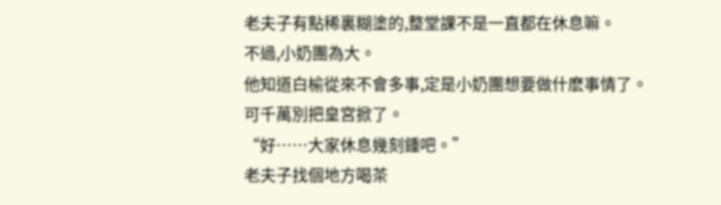老夫子有點稀裏糊塗的,整堂課不是一直都在休息嘛。
不過,小奶團為大。
他知道白榆從來不會多事,定是小奶團想要做什麽事情了。
可千萬別把皇宮掀了。
“好……大家休息幾刻鍾吧。”
老夫子找個地方喝茶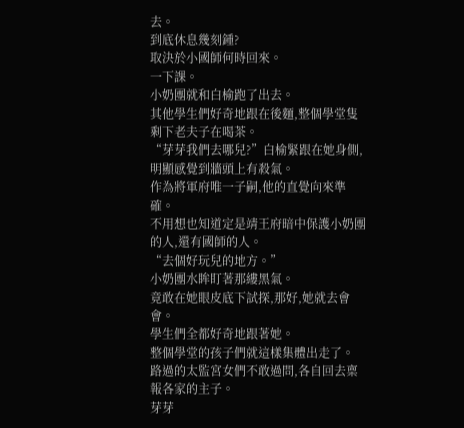去。
到底休息幾刻鍾?
取決於小國師何時回來。
一下課。
小奶團就和白榆跑了出去。
其他學生們好奇地跟在後麵,整個學堂隻剩下老夫子在喝茶。
“芽芽我們去哪兒?”白榆緊跟在她身側,明顯感覺到牆頭上有殺氣。
作為將軍府唯一子嗣,他的直覺向來準確。
不用想也知道定是靖王府暗中保護小奶團的人,還有國師的人。
“去個好玩兒的地方。”
小奶團水眸盯著那縷黑氣。
竟敢在她眼皮底下試探,那好,她就去會會。
學生們全都好奇地跟著她。
整個學堂的孩子們就這樣集體出走了。
路過的太監宮女們不敢過問,各自回去稟報各家的主子。
芽芽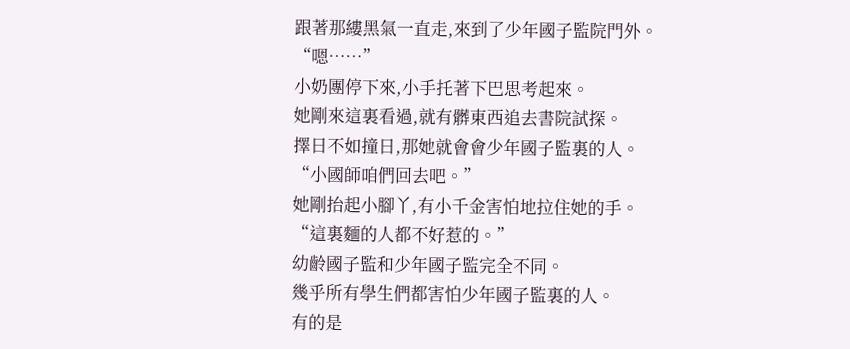跟著那縷黑氣一直走,來到了少年國子監院門外。
“嗯……”
小奶團停下來,小手托著下巴思考起來。
她剛來這裏看過,就有髒東西追去書院試探。
擇日不如撞日,那她就會會少年國子監裏的人。
“小國師咱們回去吧。”
她剛抬起小腳丫,有小千金害怕地拉住她的手。
“這裏麵的人都不好惹的。”
幼齡國子監和少年國子監完全不同。
幾乎所有學生們都害怕少年國子監裏的人。
有的是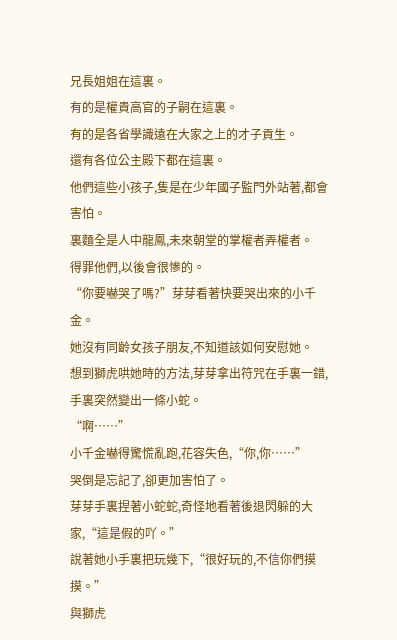兄長姐姐在這裏。
有的是權貴高官的子嗣在這裏。
有的是各省學識遠在大家之上的才子貢生。
還有各位公主殿下都在這裏。
他們這些小孩子,隻是在少年國子監門外站著,都會害怕。
裏麵全是人中龍鳳,未來朝堂的掌權者弄權者。
得罪他們,以後會很慘的。
“你要嚇哭了嗎?”芽芽看著快要哭出來的小千金。
她沒有同齡女孩子朋友,不知道該如何安慰她。
想到獅虎哄她時的方法,芽芽拿出符咒在手裏一錯,手裏突然變出一條小蛇。
“啊……”
小千金嚇得驚慌亂跑,花容失色,“你,你……”
哭倒是忘記了,卻更加害怕了。
芽芽手裏捏著小蛇蛇,奇怪地看著後退閃躲的大家,“這是假的吖。”
說著她小手裏把玩幾下,“很好玩的,不信你們摸摸。”
與獅虎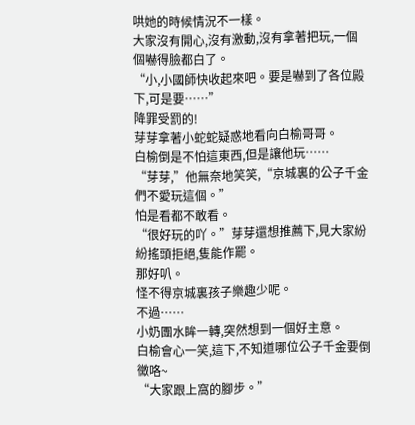哄她的時候情況不一樣。
大家沒有開心,沒有激動,沒有拿著把玩,一個個嚇得臉都白了。
“小,小國師快收起來吧。要是嚇到了各位殿下,可是要……”
降罪受罰的!
芽芽拿著小蛇蛇疑惑地看向白榆哥哥。
白榆倒是不怕這東西,但是讓他玩……
“芽芽,”他無奈地笑笑,“京城裏的公子千金們不愛玩這個。”
怕是看都不敢看。
“很好玩的吖。”芽芽還想推薦下,見大家紛紛搖頭拒絕,隻能作罷。
那好叭。
怪不得京城裏孩子樂趣少呢。
不過……
小奶團水眸一轉,突然想到一個好主意。
白榆會心一笑,這下,不知道哪位公子千金要倒黴咯~
“大家跟上窩的腳步。”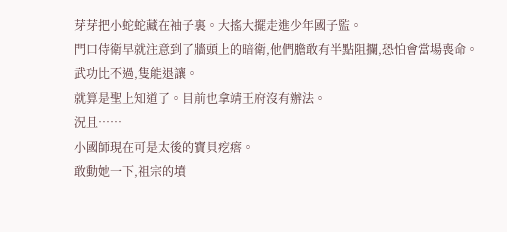芽芽把小蛇蛇藏在袖子裏。大搖大擺走進少年國子監。
門口侍衛早就注意到了牆頭上的暗衛,他們膽敢有半點阻攔,恐怕會當場喪命。
武功比不過,隻能退讓。
就算是聖上知道了。目前也拿靖王府沒有辦法。
況且……
小國師現在可是太後的寶貝疙瘩。
敢動她一下,祖宗的墳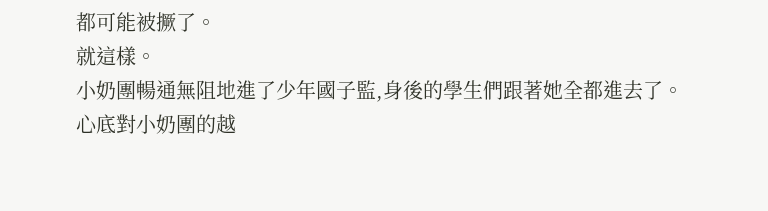都可能被撅了。
就這樣。
小奶團暢通無阻地進了少年國子監,身後的學生們跟著她全都進去了。
心底對小奶團的越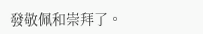發敬佩和崇拜了。